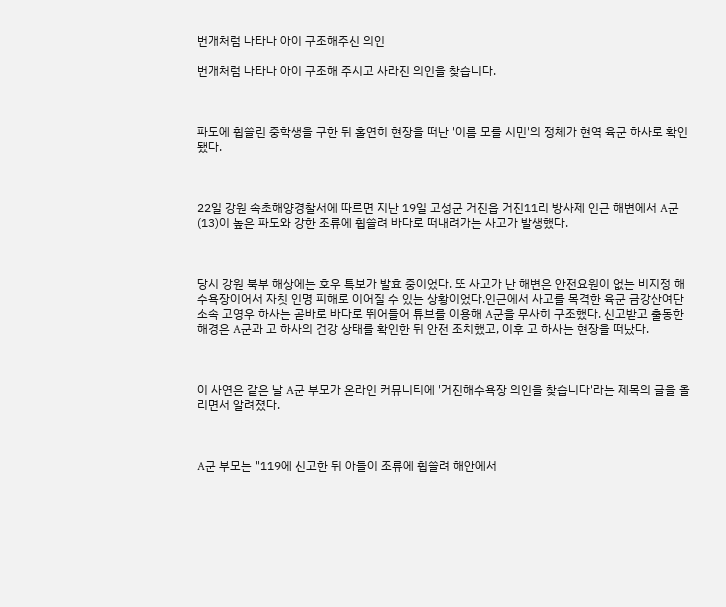번개처럼 나타나 아이 구조해주신 의인

번개처럼 나타나 아이 구조해 주시고 사라진 의인을 찾습니다.



파도에 휩쓸린 중학생을 구한 뒤 홀연히 현장을 떠난 '이름 모를 시민'의 정체가 현역 육군 하사로 확인됐다.



22일 강원 속초해양경찰서에 따르면 지난 19일 고성군 거진읍 거진11리 방사제 인근 해변에서 A군(13)이 높은 파도와 강한 조류에 휩쓸려 바다로 떠내려가는 사고가 발생했다.



당시 강원 북부 해상에는 호우 특보가 발효 중이었다. 또 사고가 난 해변은 안전요원이 없는 비지정 해수욕장이어서 자칫 인명 피해로 이어질 수 있는 상황이었다.인근에서 사고를 목격한 육군 금강산여단 소속 고영우 하사는 곧바로 바다로 뛰어들어 튜브를 이용해 A군을 무사히 구조했다. 신고받고 출동한 해경은 A군과 고 하사의 건강 상태를 확인한 뒤 안전 조치했고, 이후 고 하사는 현장을 떠났다.



이 사연은 같은 날 A군 부모가 온라인 커뮤니티에 '거진해수욕장 의인을 찾습니다'라는 제목의 글을 올리면서 알려졌다.



A군 부모는 "119에 신고한 뒤 아들이 조류에 휩쓸려 해안에서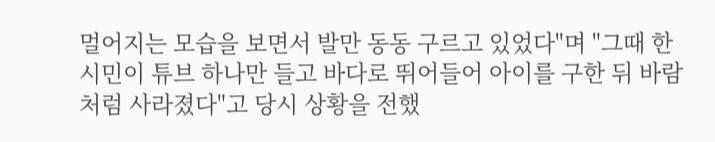멀어지는 모습을 보면서 발만 동동 구르고 있었다"며 "그때 한 시민이 튜브 하나만 들고 바다로 뛰어들어 아이를 구한 뒤 바람처럼 사라졌다"고 당시 상황을 전했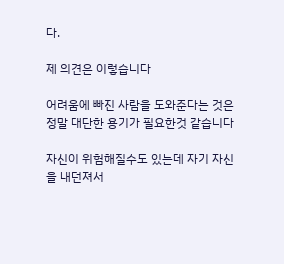다.

제 의견은 이렇습니다

어려움에 빠진 사람을 도와준다는 것은 정말 대단한 용기가 필요한것 같습니다

자신이 위험해질수도 있는데 자기 자신을 내던져서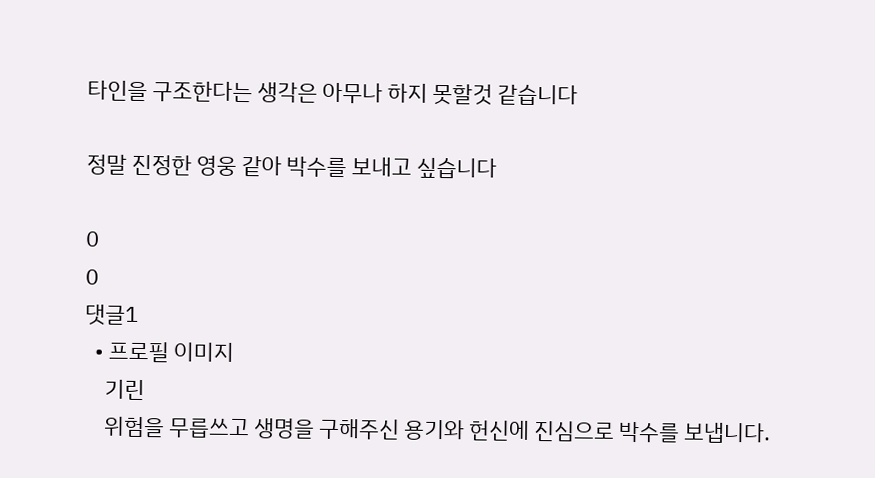타인을 구조한다는 생각은 아무나 하지 못할것 같습니다

정말 진정한 영웅 같아 박수를 보내고 싶습니다

0
0
댓글1
  • 프로필 이미지
    기린
    위험을 무릅쓰고 생명을 구해주신 용기와 헌신에 진심으로 박수를 보냅니다.